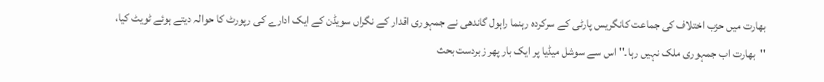بھارت میں حزب اختلاف کی جماعت کانگریس پارٹی کے سرکردہ رہنما راہول گاندھی نے جمہوری اقدار کے نگراں سویڈن کے ایک ادارے کی رپورٹ کا حوالہ دیتے ہوئے ٹویٹ کیا، ''بھارت اب جمہوری ملک نہیں رہا۔'' اس سے سوشل میڈیا پر ایک بار پھر زبردست بحث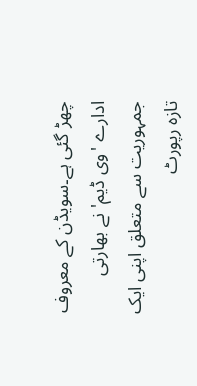چھڑ گئی ہے۔سویڈن کے معروف ادارے 'وی ڈیم' نے بھارتی جمہوریت سے متعلق اپنی ایک تازہ رپورٹ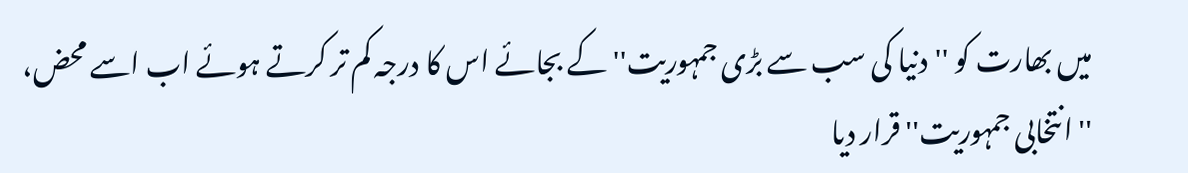میں بھارت کو ''دنیا کی سب سے بڑی جمہوریت'' کے بجائے اس کا درجہ کم تر کرتے ہوئے اب اسے محض، ''انتخابی جمہوریت'' قرار دیا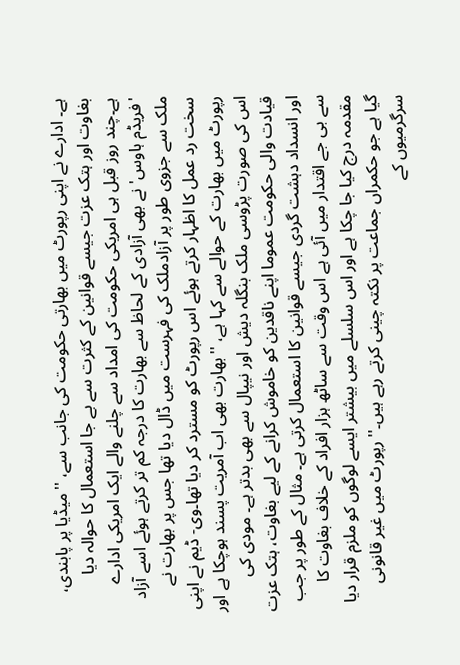ہے۔ ادارے نے اپنی رپورٹ میں بھارتی حکومت کی جانب سے، ''میڈیا پر پابندی، بغاوت اور ہتک عزت جیسے قوانین کے کثرت سے بے جا استعمال کا حوالہ دیا ہے۔چند روز قبل ہی امریکی حکومت کی امداد سے چلنے والے ایک امریکی ادارے 'فریڈم ہاوس' نے بھی آزادی کے لحاظ سے بھارت کا درجہ کم تر کرتے ہوئے اسے آزاد ملک سے جزوی طور پر آزادملک کی فہرست میں ڈال دیا تھا جس پر بھارت نے سخت رد عمل کا اظہار کرتے ہوئے اس رپورٹ کو مسترد کر دیا تھا۔وی- ڈیم نے اپنی رپورٹ میں بھارت کے حوالے سے کہا ہے، ''بھارت بھی اب آمریت پسند ہوچکا ہے اور اس کی صورت پڑوسی ملک بنگلہ دیش اور نیپال سے بھی بدتر ہے۔ مودی کی قیادت والی حکومت عموما اپنے ناقدین کو خاموش کرانے کے لیے بغاوت، ہتک عزت اور انسداد دہشت گردی جیسے قوانین کا استعمال کرتی ہے۔ مثال کے طور پر جب سے بی جے اقتدار میں آئی ہے اس وقت سے ساٹھ ہزار افراد کے خلاف بغاوت کا مقدمہ درج کیا جا چکا ہے اور اس سلسلے میں بیشتر ایسے لوگوں کو ملزم قرار دیا گیا ہے جو حکمراں جماعت پر نکتہ چینی کرتے رہے ہیں۔'' رپورٹ میں غیر قانونی سرگرمیوں کے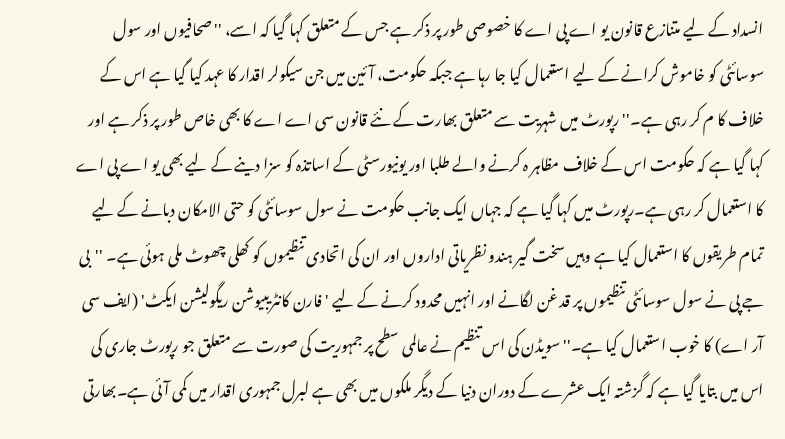انسداد کے لیے متنازع قانون یو اے پی اے کا خصوصی طور پر ذکر ہے جس کے متعلق کہا گیا کہ اسے، ''صحافیوں اور سول سوسائٹی کو خاموش کرانے کے لیے استعمال کیا جا رہا ہے جبکہ حکومت، آئین میں جن سیکولر اقدار کا عہد کیا گیا ہے اس کے خلاف کا م کر رہی ہے۔'' رپورٹ میں شہریت سے متعلق بھارت کے نئے قانون سی اے اے کا بھی خاص طور پر ذکر ہے اور کہا گیا ہے کہ حکومت اس کے خلاف مظاہر ہ کرنے والے طلبا اور یونیورسٹی کے اساتذہ کو سزا دینے کے لیے بھی یو اے پی اے کا استعمال کر رہی ہے۔رپورٹ میں کہا گیا ہے کہ جہاں ایک جانب حکومت نے سول سوسائٹی کو حتی الامکان دبانے کے لیے تمام طریقوں کا استعمال کیا ہے وہیں سخت گیر ہندو نظریاتی اداروں اور ان کی اتحادی تنظیموں کو کھلی چھوٹ ملی ہوئی ہے۔ ''بی جے پی نے سول سوسائٹی تنظیموں پر قد غن لگانے اور انہیں محدود کرنے کے لیے 'فارن کانٹریبیوشن ریگولیشن ایکٹ' (ایف سی آر اے) کا خوب استعمال کیا ہے۔'' سویڈن کی اس تنظیم نے عالمی سطح پر جمہوریت کی صورت سے متعلق جو رپورٹ جاری کی اس میں بتایا گیا ہے کہ گزشتہ ایک عشرے کے دوران دنیا کے دیگر ملکوں میں بھی ہے لبرل جمہوری اقدار میں کمی آئی ہے۔بھارتی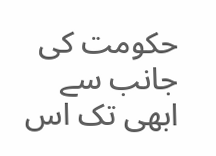حکومت کی جانب سے ابھی تک اس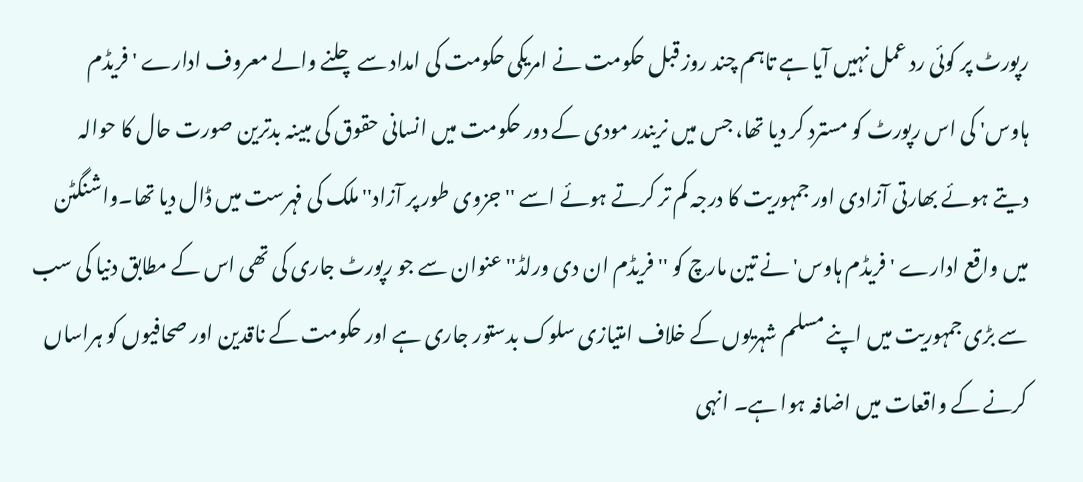رپورٹ پر کوئی رد عمل نہیں آیا ہے تاہم چند روز قبل حکومت نے امریکی حکومت کی امداد سے چلنے والے معروف ادارے 'فریڈم ہاوس' کی اس رپورٹ کو مسترد کر دیا تھا، جس میں نریندر مودی کے دور حکومت میں انسانی حقوق کی مبینہ بدترین صورت حال کا حوالہ دیتے ہوئے بھارتی آزادی اور جمہوریت کا درجہ کم تر کرتے ہوئے اسے ''جزوی طور پر آزاد'' ملک کی فہرست میں ڈال دیا تھا۔واشنگٹن میں واقع ادارے 'فریڈم ہاوس' نے تین مارچ کو ''فریڈم ان دی ورلڈ'' عنوان سے جو رپورٹ جاری کی تھی اس کے مطابق دنیا کی سب سے بڑی جمہوریت میں اپنے مسلم شہریوں کے خلاف امتیازی سلوک بدستور جاری ہے اور حکومت کے ناقدین اور صحافیوں کو ہراساں کرنے کے واقعات میں اضافہ ہوا ہے۔ انہی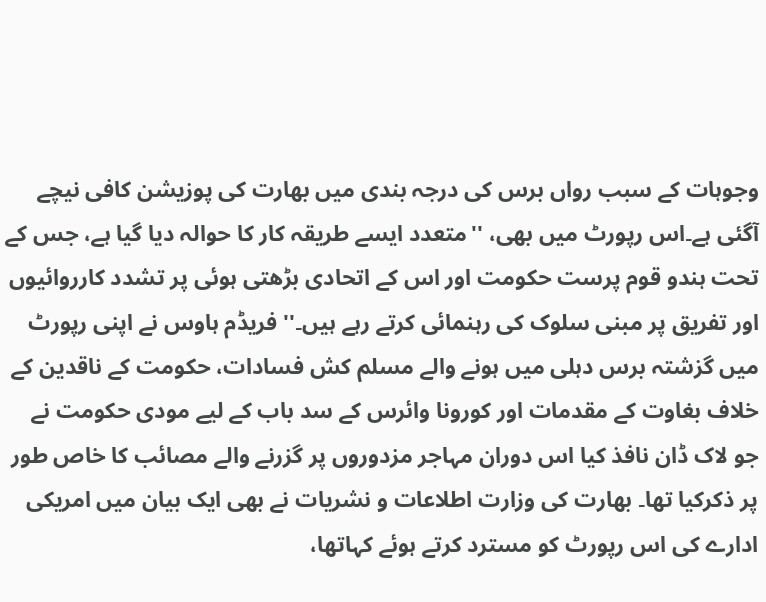وجوہات کے سبب رواں برس کی درجہ بندی میں بھارت کی پوزیشن کافی نیچے آگئی ہے۔اس رپورٹ میں بھی، ''متعدد ایسے طریقہ کار کا حوالہ دیا گیا ہے، جس کے تحت ہندو قوم پرست حکومت اور اس کے اتحادی بڑھتی ہوئی پر تشدد کارروائیوں اور تفریق پر مبنی سلوک کی رہنمائی کرتے رہے ہیں۔'' فریڈم ہاوس نے اپنی رپورٹ میں گزشتہ برس دہلی میں ہونے والے مسلم کش فسادات، حکومت کے ناقدین کے خلاف بغاوت کے مقدمات اور کورونا وائرس کے سد باب کے لیے مودی حکومت نے جو لاک ڈان نافذ کیا اس دوران مہاجر مزدوروں پر گزرنے والے مصائب کا خاص طور پر ذکرکیا تھا۔ بھارت کی وزارت اطلاعات و نشریات نے بھی ایک بیان میں امریکی ادارے کی اس رپورٹ کو مسترد کرتے ہوئے کہاتھا،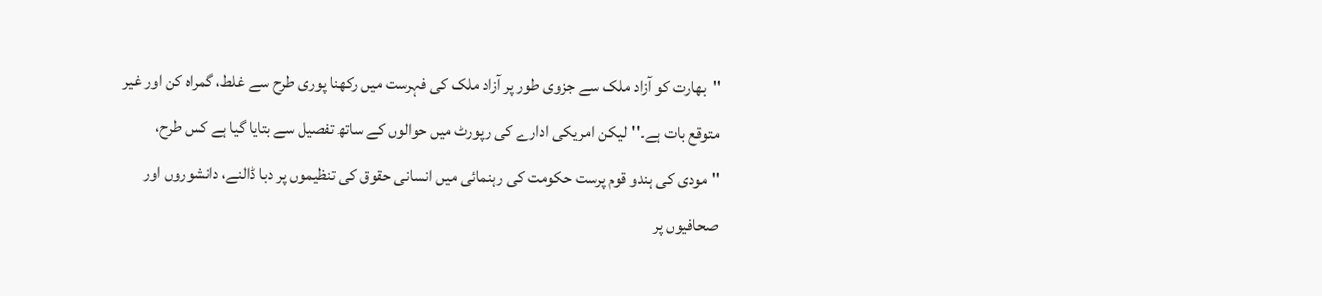''بھارت کو آزاد ملک سے جزوی طور پر آزاد ملک کی فہرست میں رکھنا پوری طرح سے غلط، گمراہ کن اور غیر متوقع بات ہے۔''لیکن امریکی ادارے کی رپورٹ میں حوالوں کے ساتھ تفصیل سے بتایا گیا ہے کس طرح، ''مودی کی ہندو قوم پرست حکومت کی رہنمائی میں انسانی حقوق کی تنظیموں پر دبا ڈالنے، دانشوروں اور صحافیوں پر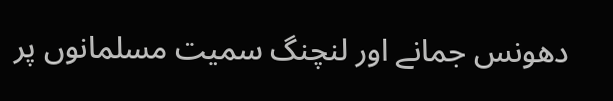دھونس جمانے اور لنچنگ سمیت مسلمانوں پر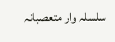سلسلہ وار متعصبانہ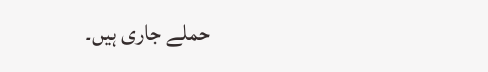حملے جاری ہیں۔